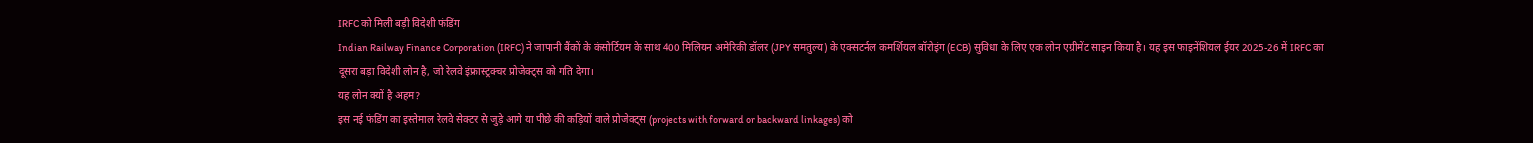IRFC को मिली बड़ी विदेशी फंडिंग
Indian Railway Finance Corporation (IRFC) ने जापानी बैंकों के कंसोर्टियम के साथ 400 मिलियन अमेरिकी डॉलर (JPY समतुल्य) के एक्सटर्नल कमर्शियल बॉरोइंग (ECB) सुविधा के लिए एक लोन एग्रीमेंट साइन किया है। यह इस फाइनेंशियल ईयर 2025-26 में IRFC का दूसरा बड़ा विदेशी लोन है, जो रेलवे इंफ्रास्ट्रक्चर प्रोजेक्ट्स को गति देगा।
यह लोन क्यों है अहम?
इस नई फंडिंग का इस्तेमाल रेलवे सेक्टर से जुड़े आगे या पीछे की कड़ियों वाले प्रोजेक्ट्स (projects with forward or backward linkages) को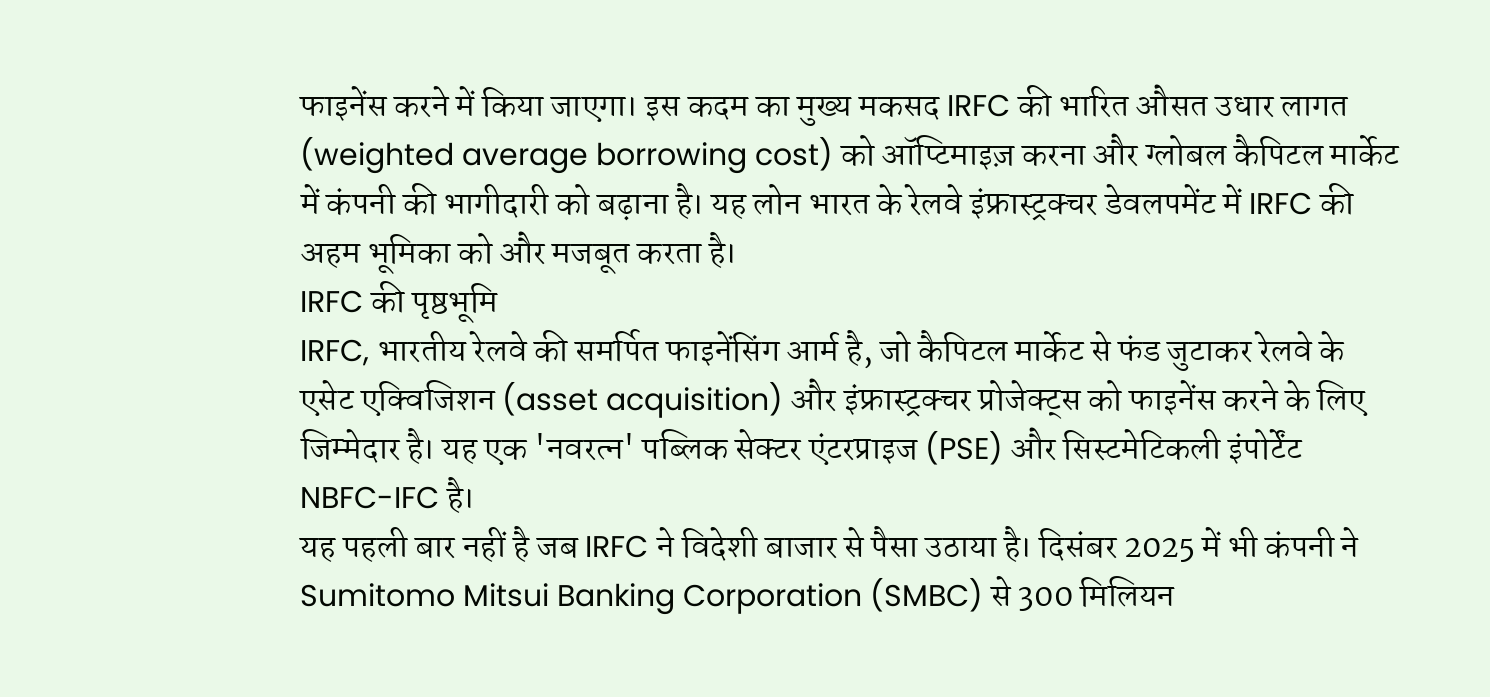फाइनेंस करने में किया जाएगा। इस कदम का मुख्य मकसद IRFC की भारित औसत उधार लागत (weighted average borrowing cost) को ऑप्टिमाइज़ करना और ग्लोबल कैपिटल मार्केट में कंपनी की भागीदारी को बढ़ाना है। यह लोन भारत के रेलवे इंफ्रास्ट्रक्चर डेवलपमेंट में IRFC की अहम भूमिका को और मजबूत करता है।
IRFC की पृष्ठभूमि
IRFC, भारतीय रेलवे की समर्पित फाइनेंसिंग आर्म है, जो कैपिटल मार्केट से फंड जुटाकर रेलवे के एसेट एक्विजिशन (asset acquisition) और इंफ्रास्ट्रक्चर प्रोजेक्ट्स को फाइनेंस करने के लिए जिम्मेदार है। यह एक 'नवरत्न' पब्लिक सेक्टर एंटरप्राइज (PSE) और सिस्टमेटिकली इंपोर्टेंट NBFC-IFC है।
यह पहली बार नहीं है जब IRFC ने विदेशी बाजार से पैसा उठाया है। दिसंबर 2025 में भी कंपनी ने Sumitomo Mitsui Banking Corporation (SMBC) से 300 मिलियन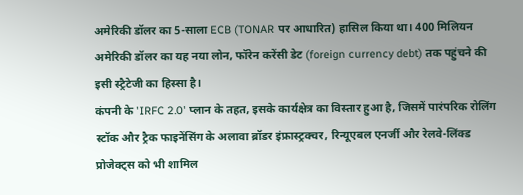अमेरिकी डॉलर का 5-साला ECB (TONAR पर आधारित) हासिल किया था। 400 मिलियन अमेरिकी डॉलर का यह नया लोन, फॉरेन करेंसी डेट (foreign currency debt) तक पहुंचने की इसी स्ट्रैटेजी का हिस्सा है।
कंपनी के 'IRFC 2.0' प्लान के तहत, इसके कार्यक्षेत्र का विस्तार हुआ है, जिसमें पारंपरिक रोलिंग स्टॉक और ट्रैक फाइनेंसिंग के अलावा ब्रॉडर इंफ्रास्ट्रक्चर, रिन्यूएबल एनर्जी और रेलवे-लिंक्ड प्रोजेक्ट्स को भी शामिल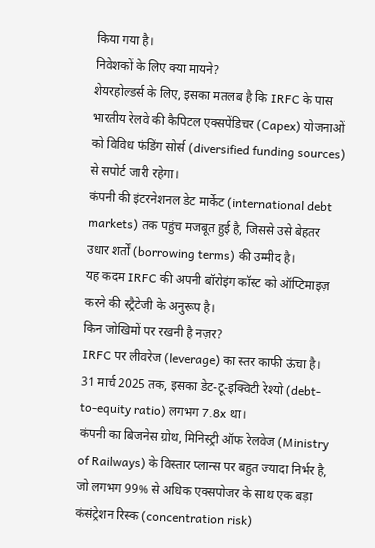किया गया है।
निवेशकों के लिए क्या मायने?
शेयरहोल्डर्स के लिए, इसका मतलब है कि IRFC के पास भारतीय रेलवे की कैपिटल एक्सपेंडिचर (Capex) योजनाओं को विविध फंडिंग सोर्स (diversified funding sources) से सपोर्ट जारी रहेगा।
कंपनी की इंटरनेशनल डेट मार्केट (international debt markets) तक पहुंच मजबूत हुई है, जिससे उसे बेहतर उधार शर्तों (borrowing terms) की उम्मीद है।
यह कदम IRFC की अपनी बॉरोइंग कॉस्ट को ऑप्टिमाइज़ करने की स्ट्रैटेजी के अनुरूप है।
किन जोखिमों पर रखनी है नज़र?
IRFC पर लीवरेज (leverage) का स्तर काफी ऊंचा है। 31 मार्च 2025 तक, इसका डेट-टू-इक्विटी रेश्यो (debt-to-equity ratio) लगभग 7.8x था।
कंपनी का बिजनेस ग्रोथ, मिनिस्ट्री ऑफ रेलवेज (Ministry of Railways) के विस्तार प्लान्स पर बहुत ज्यादा निर्भर है, जो लगभग 99% से अधिक एक्सपोजर के साथ एक बड़ा कंसंट्रेशन रिस्क (concentration risk)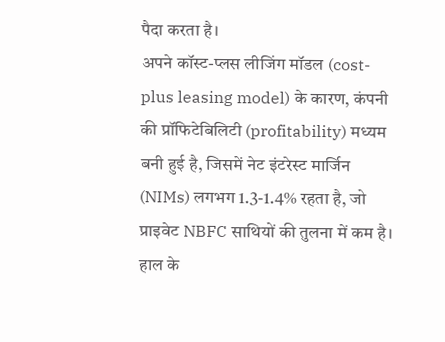पैदा करता है।
अपने कॉस्ट-प्लस लीजिंग मॉडल (cost-plus leasing model) के कारण, कंपनी की प्रॉफिटेबिलिटी (profitability) मध्यम बनी हुई है, जिसमें नेट इंटरेस्ट मार्जिन (NIMs) लगभग 1.3-1.4% रहता है, जो प्राइवेट NBFC साथियों की तुलना में कम है।
हाल के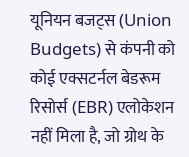यूनियन बजट्स (Union Budgets) से कंपनी को कोई एक्सटर्नल बेडरूम रिसोर्स (EBR) एलोकेशन नहीं मिला है, जो ग्रोथ के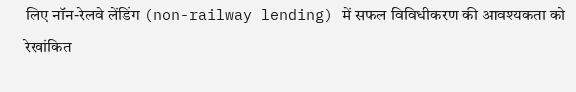लिए नॉन-रेलवे लेंडिंग (non-railway lending) में सफल विविधीकरण की आवश्यकता को रेखांकित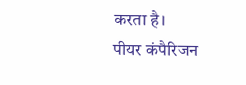करता है।
पीयर कंपैरिजन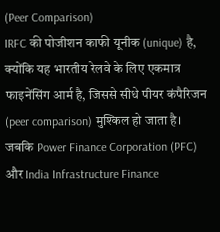(Peer Comparison)
IRFC की पोजीशन काफी यूनीक (unique) है, क्योंकि यह भारतीय रेलवे के लिए एकमात्र फाइनेंसिंग आर्म है, जिससे सीधे पीयर कंपैरिजन (peer comparison) मुश्किल हो जाता है।
जबकि Power Finance Corporation (PFC) और India Infrastructure Finance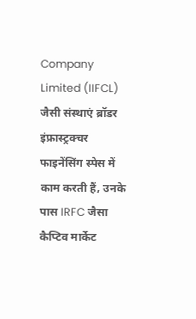Company Limited (IIFCL) जैसी संस्थाएं ब्रॉडर इंफ्रास्ट्रक्चर फाइनेंसिंग स्पेस में काम करती हैं, उनके पास IRFC जैसा कैप्टिव मार्केट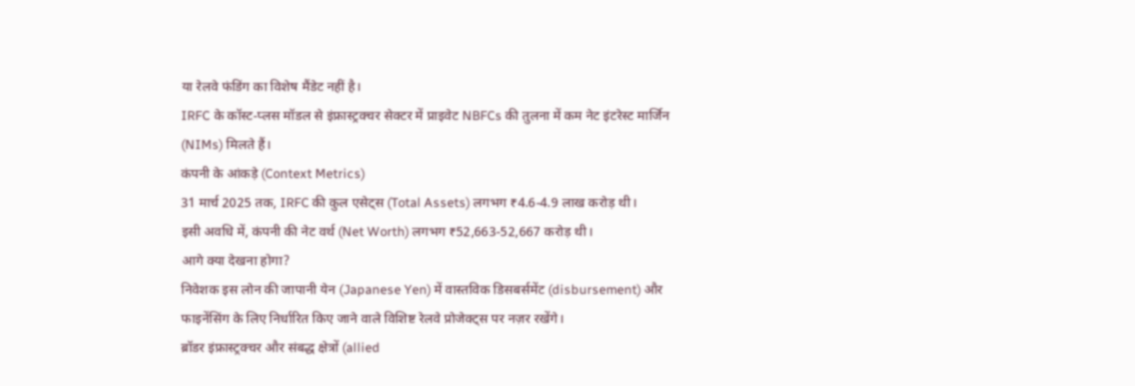या रेलवे फंडिंग का विशेष मैंडेट नहीं है।
IRFC के कॉस्ट-प्लस मॉडल से इंफ्रास्ट्रक्चर सेक्टर में प्राइवेट NBFCs की तुलना में कम नेट इंटरेस्ट मार्जिन (NIMs) मिलते हैं।
कंपनी के आंकड़े (Context Metrics)
31 मार्च 2025 तक, IRFC की कुल एसेट्स (Total Assets) लगभग ₹4.6-4.9 लाख करोड़ थी।
इसी अवधि में, कंपनी की नेट वर्थ (Net Worth) लगभग ₹52,663-52,667 करोड़ थी।
आगे क्या देखना होगा?
निवेशक इस लोन की जापानी येन (Japanese Yen) में वास्तविक डिसबर्समेंट (disbursement) और फाइनेंसिंग के लिए निर्धारित किए जाने वाले विशिष्ट रेलवे प्रोजेक्ट्स पर नज़र रखेंगे।
ब्रॉडर इंफ्रास्ट्रक्चर और संबद्ध क्षेत्रों (allied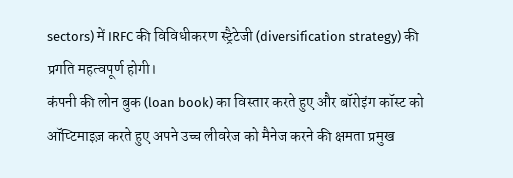sectors) में IRFC की विविधीकरण स्ट्रैटेजी (diversification strategy) की प्रगति महत्वपूर्ण होगी।
कंपनी की लोन बुक (loan book) का विस्तार करते हुए और बॉरोइंग कॉस्ट को ऑप्टिमाइज़ करते हुए अपने उच्च लीवरेज को मैनेज करने की क्षमता प्रमुख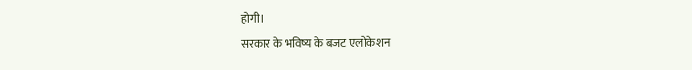होगी।
सरकार के भविष्य के बजट एलोकेशन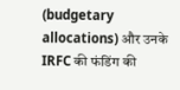(budgetary allocations) और उनके IRFC की फंडिंग की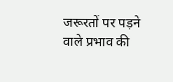जरूरतों पर पड़ने वाले प्रभाव की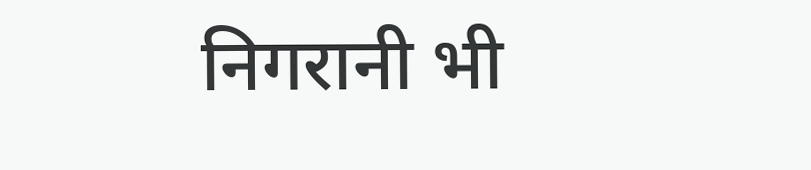निगरानी भी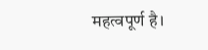महत्वपूर्ण है।